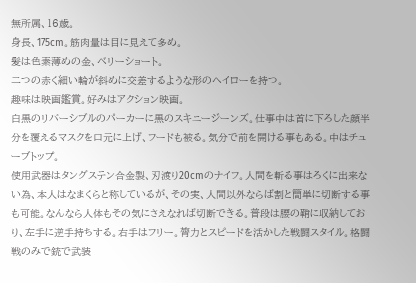無所属、16歳。
身長、175cm。筋肉量は目に見えて多め。
髪は色素薄めの金、ベリーショート。
二つの赤く細い輪が斜めに交差するような形のヘイローを持つ。
趣味は映画鑑賞。好みはアクション映画。
白黒のリバーシブルのパーカーに黒のスキニージーンズ。仕事中は首に下ろした顔半分を覆えるマスクを口元に上げ、フードも被る。気分で前を開ける事もある。中はチューブトップ。
使用武器はタングステン合金製、刃渡り20cmのナイフ。人間を斬る事はろくに出来ない為、本人はなまくらと称しているが、その実、人間以外ならば割と簡単に切断する事も可能。なんなら人体もその気にさえなれば切断できる。普段は腰の鞘に収納しており、左手に逆手持ちする。右手はフリー。膂力とスピードを活かした戦闘スタイル。格闘戦のみで銃で武装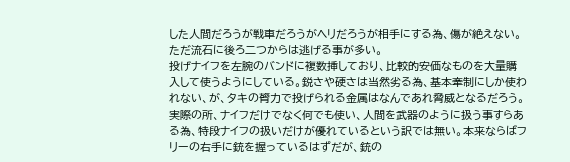した人間だろうが戦車だろうがヘリだろうが相手にする為、傷が絶えない。ただ流石に後ろ二つからは逃げる事が多い。
投げナイフを左腕のバンドに複数挿しており、比較的安価なものを大量購入して使うようにしている。鋭さや硬さは当然劣る為、基本牽制にしか使われない、が、タキの膂力で投げられる金属はなんであれ脅威となるだろう。実際の所、ナイフだけでなく何でも使い、人間を武器のように扱う事すらある為、特段ナイフの扱いだけが優れているという訳では無い。本来ならばフリーの右手に銃を握っているはずだが、銃の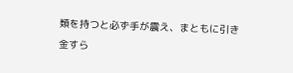類を持つと必ず手が震え、まともに引き金すら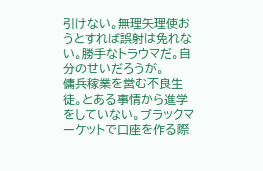引けない。無理矢理使おうとすれば誤射は免れない。勝手なトラウマだ。自分のせいだろうが。
傭兵稼業を営む不良生徒。とある事情から進学をしていない。ブラックマーケットで口座を作る際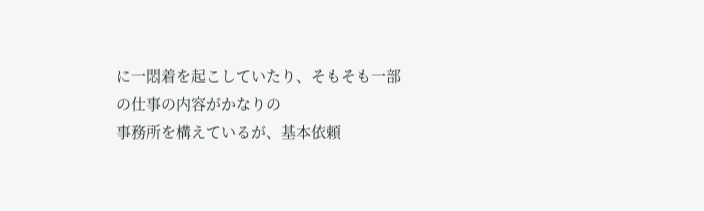に一悶着を起こしていたり、そもそも一部の仕事の内容がかなりの
事務所を構えているが、基本依頼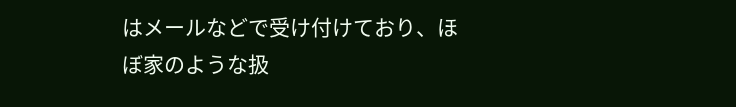はメールなどで受け付けており、ほぼ家のような扱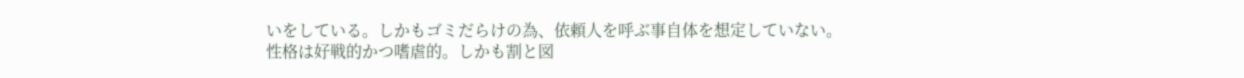いをしている。しかもゴミだらけの為、依頼人を呼ぶ事自体を想定していない。
性格は好戦的かつ嗜虐的。しかも割と図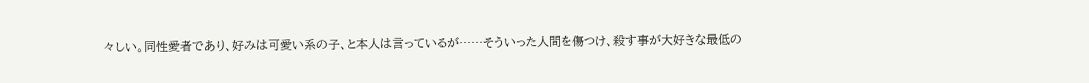々しい。同性愛者であり、好みは可愛い系の子、と本人は言っているが……そういった人間を傷つけ、殺す事が大好きな最低の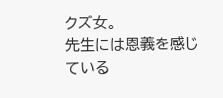クズ女。
先生には恩義を感じている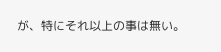が、特にそれ以上の事は無い。